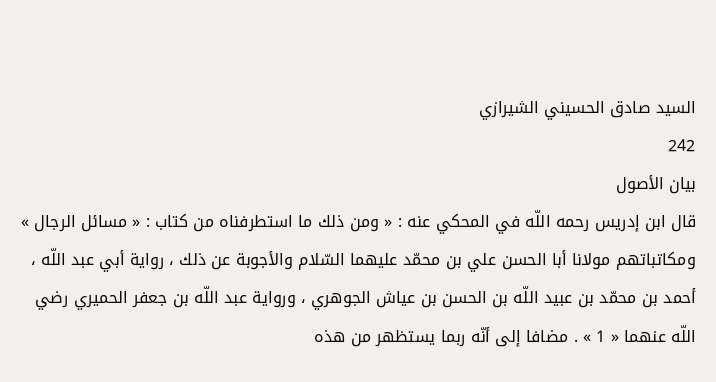السيد صادق الحسيني الشيرازي
242
بيان الأصول
قال ابن إدريس رحمه اللّه في المحكي عنه : « ومن ذلك ما استطرفناه من كتاب : « مسائل الرجال » ومكاتباتهم مولانا أبا الحسن علي بن محمّد عليهما السّلام والأجوبة عن ذلك ، رواية أبي عبد اللّه ، أحمد بن محمّد بن عبيد اللّه بن الحسن بن عياش الجوهري ، ورواية عبد اللّه بن جعفر الحميري رضي اللّه عنهما « 1 » . مضافا إلى أنّه ربما يستظهر من هذه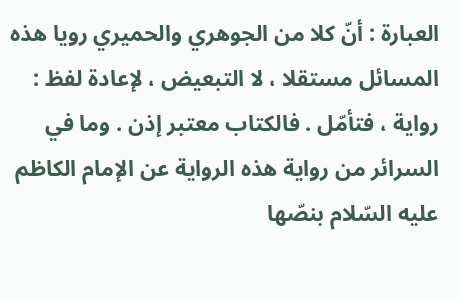العبارة : أنّ كلا من الجوهري والحميري رويا هذه المسائل مستقلا ، لا التبعيض ، لإعادة لفظ : رواية ، فتأمّل . فالكتاب معتبر إذن . وما في السرائر من رواية هذه الرواية عن الإمام الكاظم عليه السّلام بنصّها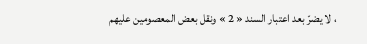، لا يضرّ بعد اعتبار السند « 2 » ونقل بعض المعصومين عليهم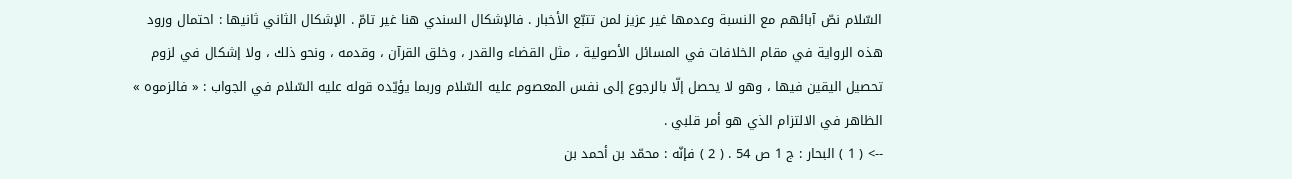السّلام نصّ آبائهم مع النسبة وعدمها غير عزيز لمن تتبّع الأخبار . فالإشكال السندي هنا غير تامّ . الإشكال الثاني ثانيها : احتمال ورود هذه الرواية في مقام الخلافات في المسائل الأصولية ، مثل القضاء والقدر ، وخلق القرآن ، وقدمه ، ونحو ذلك ، ولا إشكال في لزوم تحصيل اليقين فيها ، وهو لا يحصل إلّا بالرجوع إلى نفس المعصوم عليه السّلام وربما يؤيّده قوله عليه السّلام في الجواب : « فالزموه » الظاهر في الالتزام الذي هو أمر قلبي .
--> ( 1 ) البحار : ج 1 ص 54 . ( 2 ) فإنّه : محمّد بن أحمد بن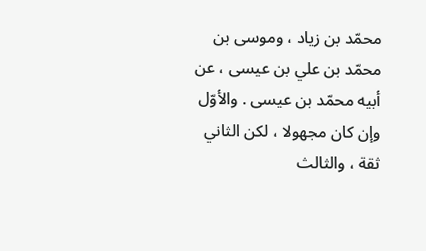محمّد بن زياد ، وموسى بن محمّد بن علي بن عيسى ، عن أبيه محمّد بن عيسى . والأوّل وإن كان مجهولا ، لكن الثاني ثقة ، والثالث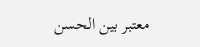معتبر بين الحسن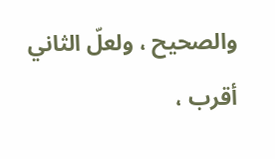والصحيح ، ولعلّ الثاني أقرب ،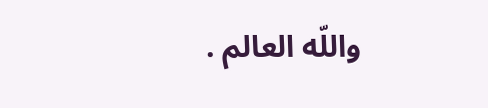واللّه العالم .